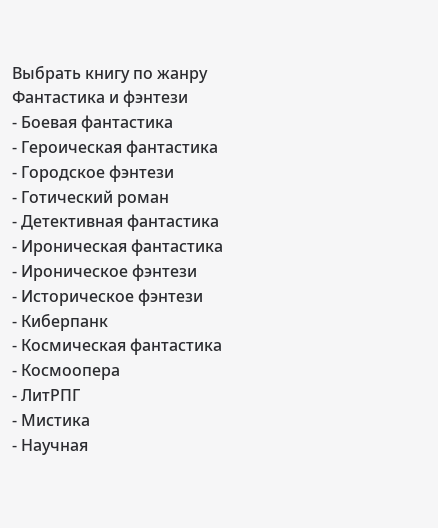Выбрать книгу по жанру
Фантастика и фэнтези
- Боевая фантастика
- Героическая фантастика
- Городское фэнтези
- Готический роман
- Детективная фантастика
- Ироническая фантастика
- Ироническое фэнтези
- Историческое фэнтези
- Киберпанк
- Космическая фантастика
- Космоопера
- ЛитРПГ
- Мистика
- Научная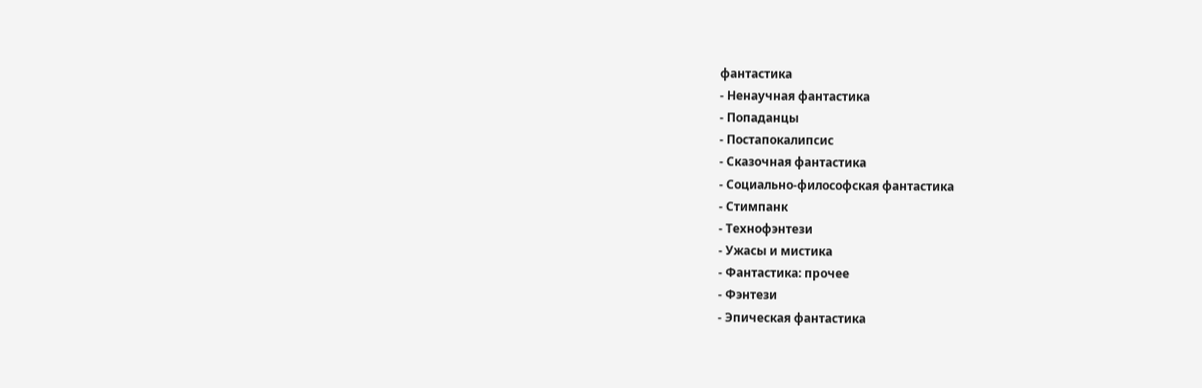фантастика
- Ненаучная фантастика
- Попаданцы
- Постапокалипсис
- Сказочная фантастика
- Социально-философская фантастика
- Стимпанк
- Технофэнтези
- Ужасы и мистика
- Фантастика: прочее
- Фэнтези
- Эпическая фантастика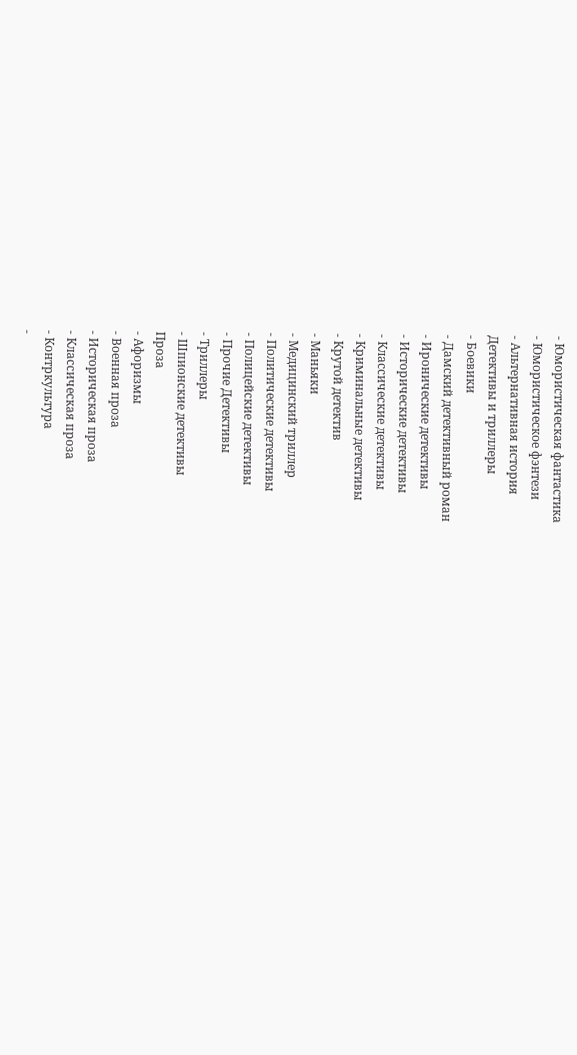- Юмористическая фантастика
- Юмористическое фэнтези
- Альтернативная история
Детективы и триллеры
- Боевики
- Дамский детективный роман
- Иронические детективы
- Исторические детективы
- Классические детективы
- Криминальные детективы
- Крутой детектив
- Маньяки
- Медицинский триллер
- Политические детективы
- Полицейские детективы
- Прочие Детективы
- Триллеры
- Шпионские детективы
Проза
- Афоризмы
- Военная проза
- Историческая проза
- Классическая проза
- Контркультура
-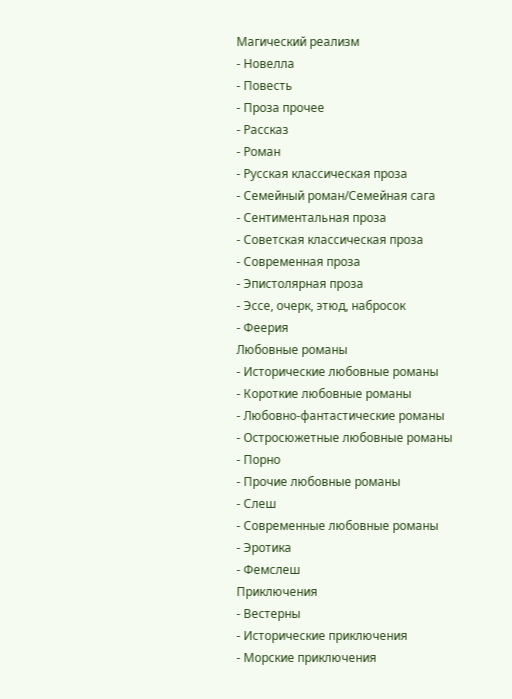Магический реализм
- Новелла
- Повесть
- Проза прочее
- Рассказ
- Роман
- Русская классическая проза
- Семейный роман/Семейная сага
- Сентиментальная проза
- Советская классическая проза
- Современная проза
- Эпистолярная проза
- Эссе, очерк, этюд, набросок
- Феерия
Любовные романы
- Исторические любовные романы
- Короткие любовные романы
- Любовно-фантастические романы
- Остросюжетные любовные романы
- Порно
- Прочие любовные романы
- Слеш
- Современные любовные романы
- Эротика
- Фемслеш
Приключения
- Вестерны
- Исторические приключения
- Морские приключения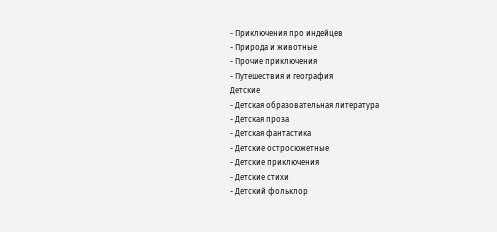- Приключения про индейцев
- Природа и животные
- Прочие приключения
- Путешествия и география
Детские
- Детская образовательная литература
- Детская проза
- Детская фантастика
- Детские остросюжетные
- Детские приключения
- Детские стихи
- Детский фольклор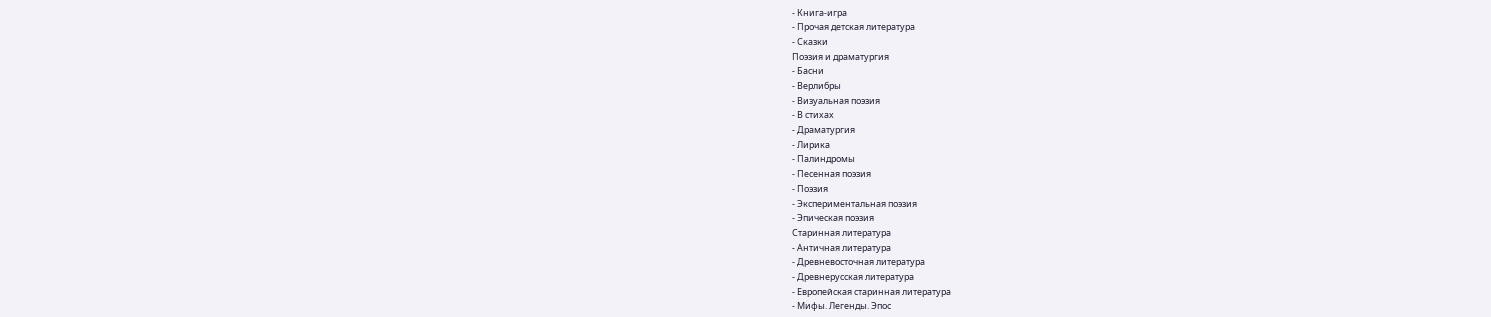- Книга-игра
- Прочая детская литература
- Сказки
Поэзия и драматургия
- Басни
- Верлибры
- Визуальная поэзия
- В стихах
- Драматургия
- Лирика
- Палиндромы
- Песенная поэзия
- Поэзия
- Экспериментальная поэзия
- Эпическая поэзия
Старинная литература
- Античная литература
- Древневосточная литература
- Древнерусская литература
- Европейская старинная литература
- Мифы. Легенды. Эпос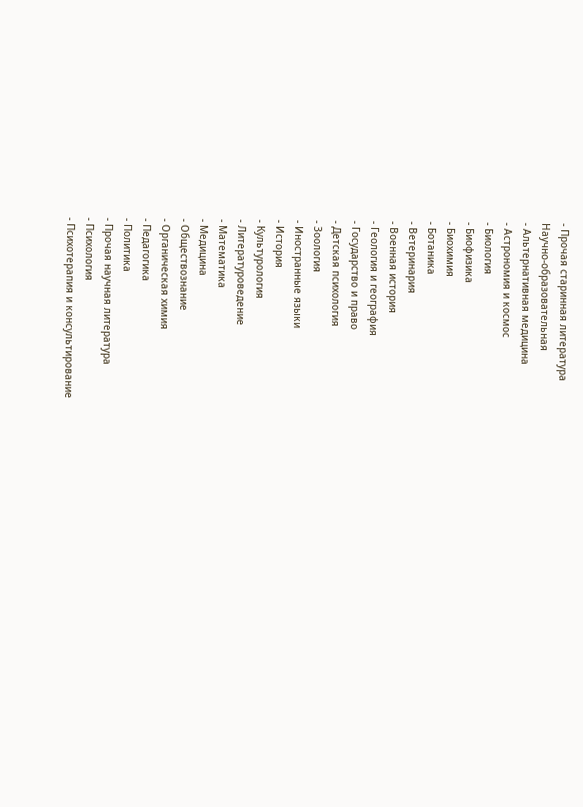- Прочая старинная литература
Научно-образовательная
- Альтернативная медицина
- Астрономия и космос
- Биология
- Биофизика
- Биохимия
- Ботаника
- Ветеринария
- Военная история
- Геология и география
- Государство и право
- Детская психология
- Зоология
- Иностранные языки
- История
- Культурология
- Литературоведение
- Математика
- Медицина
- Обществознание
- Органическая химия
- Педагогика
- Политика
- Прочая научная литература
- Психология
- Психотерапия и консультирование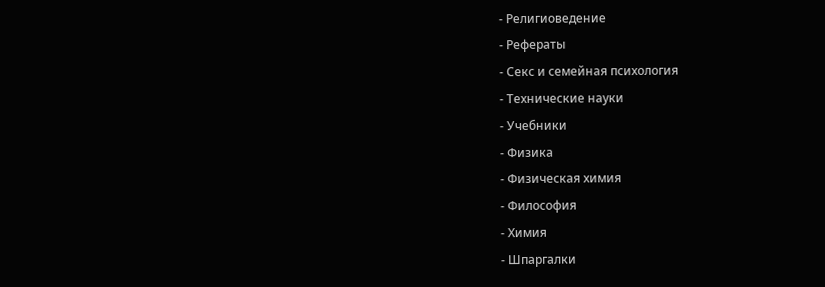- Религиоведение
- Рефераты
- Секс и семейная психология
- Технические науки
- Учебники
- Физика
- Физическая химия
- Философия
- Химия
- Шпаргалки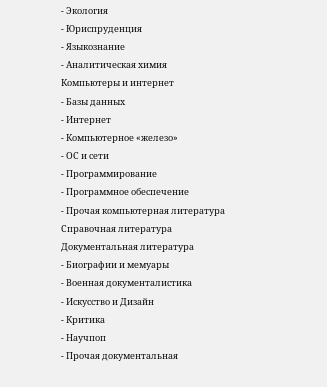- Экология
- Юриспруденция
- Языкознание
- Аналитическая химия
Компьютеры и интернет
- Базы данных
- Интернет
- Компьютерное «железо»
- ОС и сети
- Программирование
- Программное обеспечение
- Прочая компьютерная литература
Справочная литература
Документальная литература
- Биографии и мемуары
- Военная документалистика
- Искусство и Дизайн
- Критика
- Научпоп
- Прочая документальная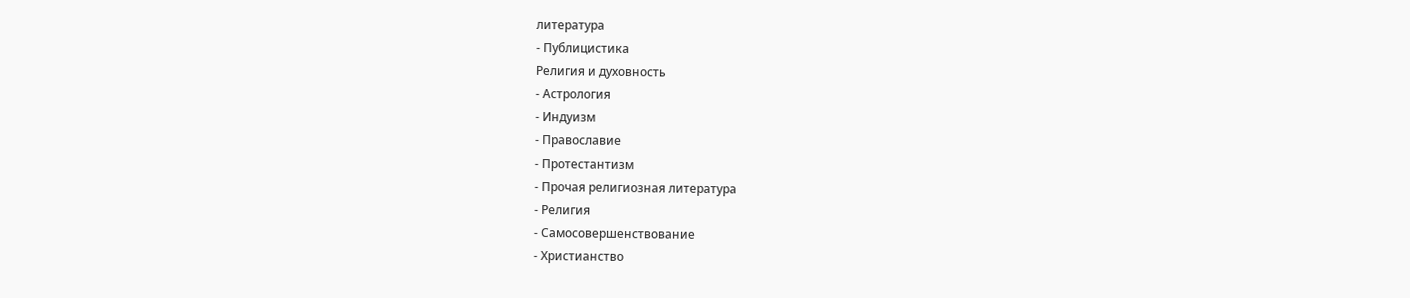литература
- Публицистика
Религия и духовность
- Астрология
- Индуизм
- Православие
- Протестантизм
- Прочая религиозная литература
- Религия
- Самосовершенствование
- Христианство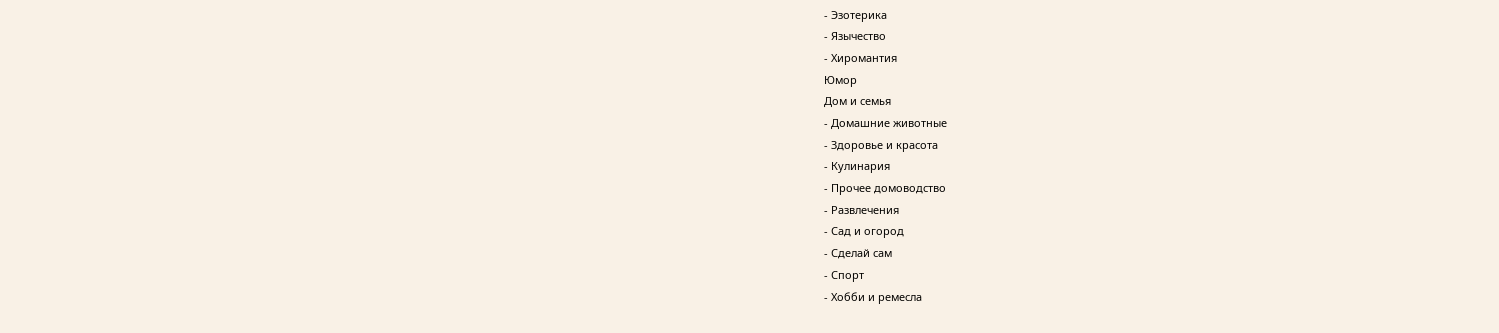- Эзотерика
- Язычество
- Хиромантия
Юмор
Дом и семья
- Домашние животные
- Здоровье и красота
- Кулинария
- Прочее домоводство
- Развлечения
- Сад и огород
- Сделай сам
- Спорт
- Хобби и ремесла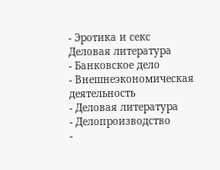- Эротика и секс
Деловая литература
- Банковское дело
- Внешнеэкономическая деятельность
- Деловая литература
- Делопроизводство
-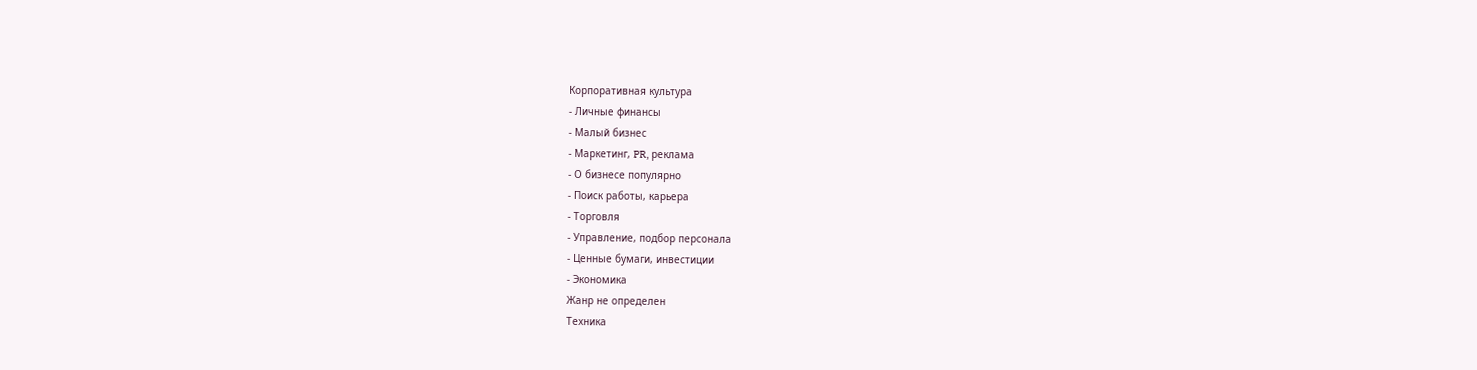Корпоративная культура
- Личные финансы
- Малый бизнес
- Маркетинг, PR, реклама
- О бизнесе популярно
- Поиск работы, карьера
- Торговля
- Управление, подбор персонала
- Ценные бумаги, инвестиции
- Экономика
Жанр не определен
Техника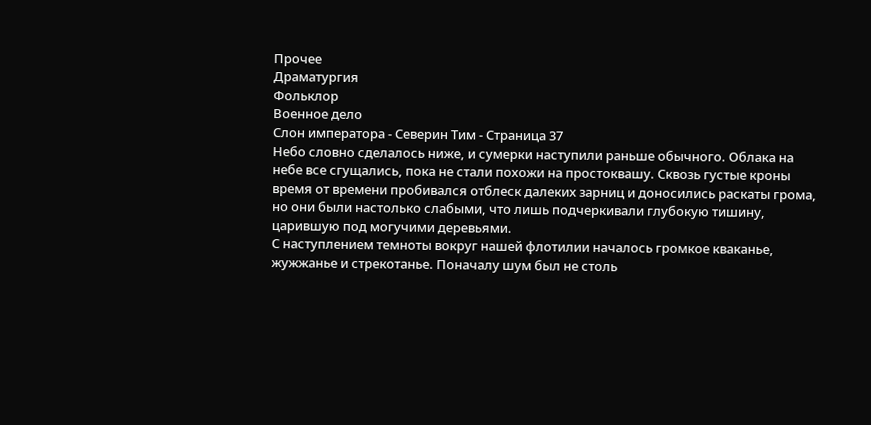Прочее
Драматургия
Фольклор
Военное дело
Слон императора - Северин Тим - Страница 37
Небо словно сделалось ниже, и сумерки наступили раньше обычного. Облака на небе все сгущались, пока не стали похожи на простоквашу. Сквозь густые кроны время от времени пробивался отблеск далеких зарниц и доносились раскаты грома, но они были настолько слабыми, что лишь подчеркивали глубокую тишину, царившую под могучими деревьями.
С наступлением темноты вокруг нашей флотилии началось громкое кваканье, жужжанье и стрекотанье. Поначалу шум был не столь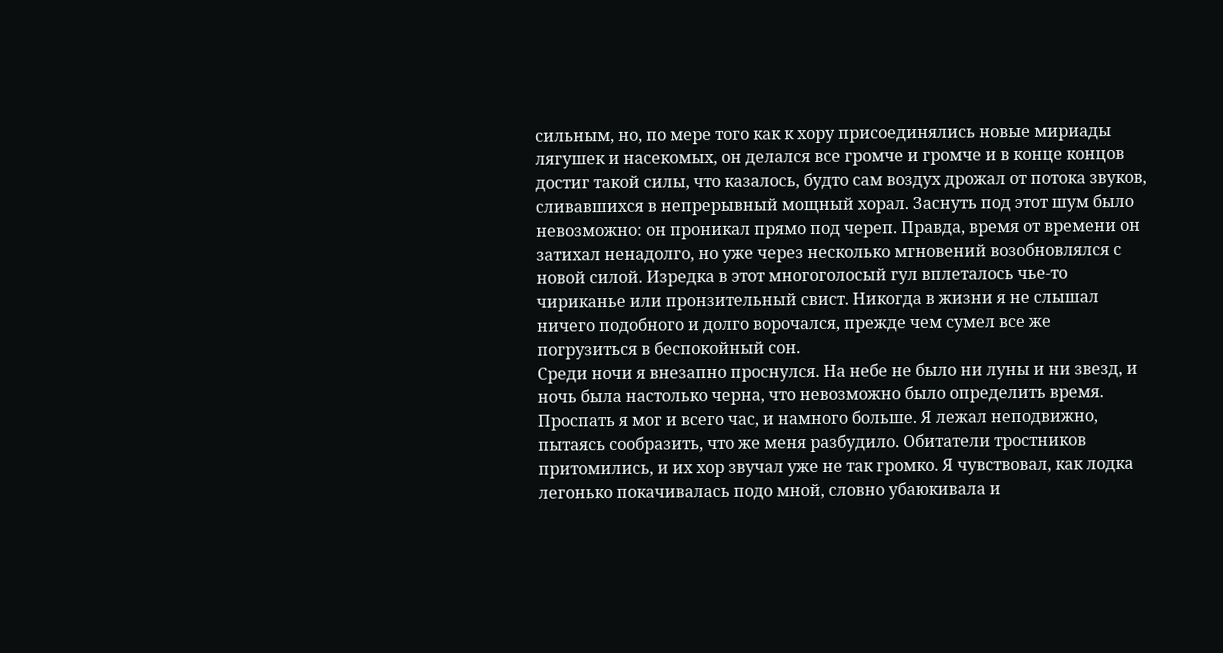сильным, но, по мере того как к хору присоединялись новые мириады лягушек и насекомых, он делался все громче и громче и в конце концов достиг такой силы, что казалось, будто сам воздух дрожал от потока звуков, сливавшихся в непрерывный мощный хорал. Заснуть под этот шум было невозможно: он проникал прямо под череп. Правда, время от времени он затихал ненадолго, но уже через несколько мгновений возобновлялся с новой силой. Изредка в этот многоголосый гул вплеталось чье-то чириканье или пронзительный свист. Никогда в жизни я не слышал ничего подобного и долго ворочался, прежде чем сумел все же погрузиться в беспокойный сон.
Среди ночи я внезапно проснулся. На небе не было ни луны и ни звезд, и ночь была настолько черна, что невозможно было определить время. Проспать я мог и всего час, и намного больше. Я лежал неподвижно, пытаясь сообразить, что же меня разбудило. Обитатели тростников притомились, и их хор звучал уже не так громко. Я чувствовал, как лодка легонько покачивалась подо мной, словно убаюкивала и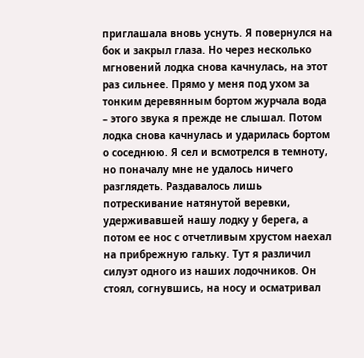приглашала вновь уснуть. Я повернулся на бок и закрыл глаза. Но через несколько мгновений лодка снова качнулась, на этот раз сильнее. Прямо у меня под ухом за тонким деревянным бортом журчала вода – этого звука я прежде не слышал. Потом лодка снова качнулась и ударилась бортом о соседнюю. Я сел и всмотрелся в темноту, но поначалу мне не удалось ничего разглядеть. Раздавалось лишь потрескивание натянутой веревки, удерживавшей нашу лодку у берега, а потом ее нос с отчетливым хрустом наехал на прибрежную гальку. Тут я различил силуэт одного из наших лодочников. Он стоял, согнувшись, на носу и осматривал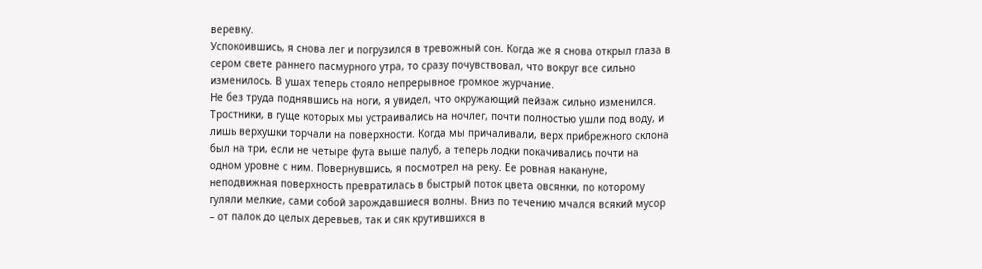веревку.
Успокоившись, я снова лег и погрузился в тревожный сон. Когда же я снова открыл глаза в сером свете раннего пасмурного утра, то сразу почувствовал, что вокруг все сильно изменилось. В ушах теперь стояло непрерывное громкое журчание.
Не без труда поднявшись на ноги, я увидел, что окружающий пейзаж сильно изменился. Тростники, в гуще которых мы устраивались на ночлег, почти полностью ушли под воду, и лишь верхушки торчали на поверхности. Когда мы причаливали, верх прибрежного склона был на три, если не четыре фута выше палуб, а теперь лодки покачивались почти на одном уровне с ним. Повернувшись, я посмотрел на реку. Ее ровная накануне, неподвижная поверхность превратилась в быстрый поток цвета овсянки, по которому гуляли мелкие, сами собой зарождавшиеся волны. Вниз по течению мчался всякий мусор – от палок до целых деревьев, так и сяк крутившихся в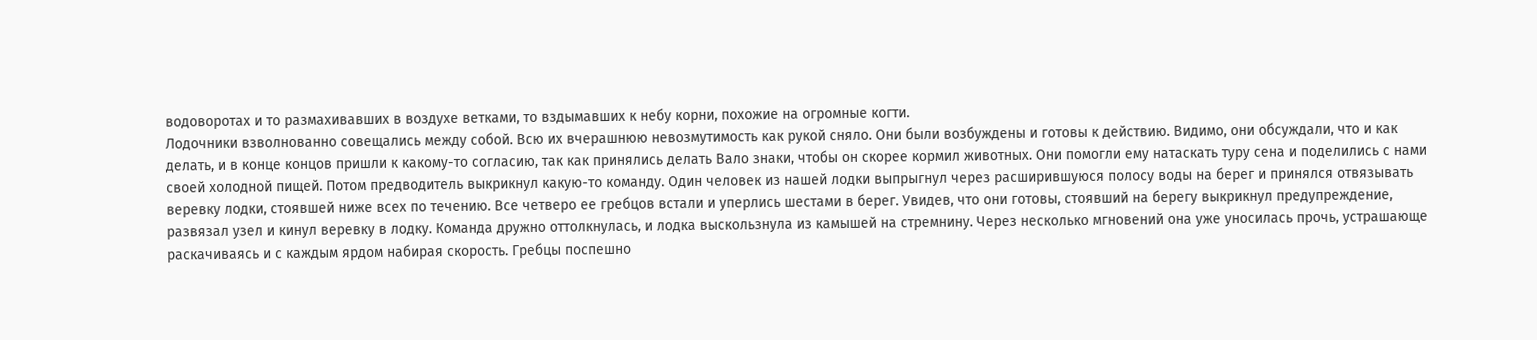водоворотах и то размахивавших в воздухе ветками, то вздымавших к небу корни, похожие на огромные когти.
Лодочники взволнованно совещались между собой. Всю их вчерашнюю невозмутимость как рукой сняло. Они были возбуждены и готовы к действию. Видимо, они обсуждали, что и как делать, и в конце концов пришли к какому-то согласию, так как принялись делать Вало знаки, чтобы он скорее кормил животных. Они помогли ему натаскать туру сена и поделились с нами своей холодной пищей. Потом предводитель выкрикнул какую-то команду. Один человек из нашей лодки выпрыгнул через расширившуюся полосу воды на берег и принялся отвязывать веревку лодки, стоявшей ниже всех по течению. Все четверо ее гребцов встали и уперлись шестами в берег. Увидев, что они готовы, стоявший на берегу выкрикнул предупреждение, развязал узел и кинул веревку в лодку. Команда дружно оттолкнулась, и лодка выскользнула из камышей на стремнину. Через несколько мгновений она уже уносилась прочь, устрашающе раскачиваясь и с каждым ярдом набирая скорость. Гребцы поспешно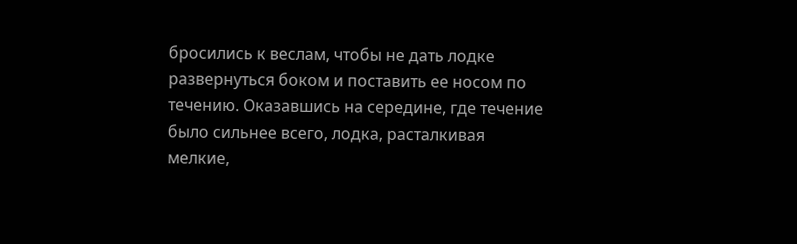бросились к веслам, чтобы не дать лодке развернуться боком и поставить ее носом по течению. Оказавшись на середине, где течение было сильнее всего, лодка, расталкивая мелкие,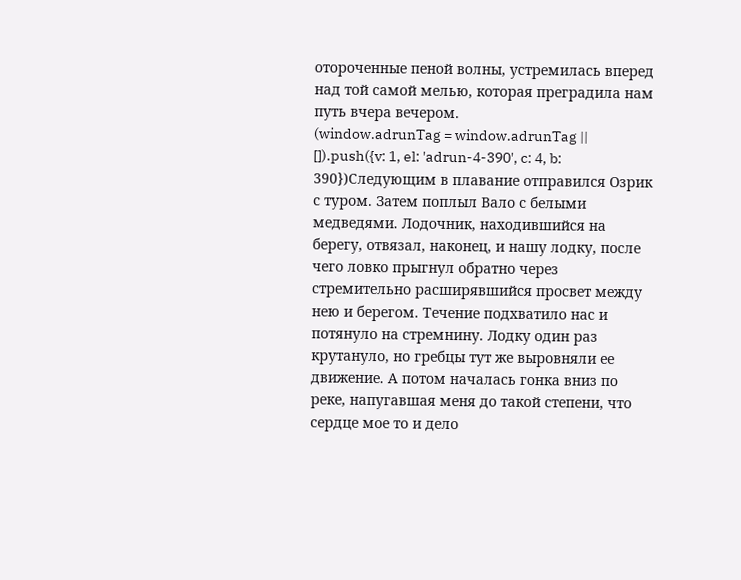отороченные пеной волны, устремилась вперед над той самой мелью, которая преградила нам путь вчера вечером.
(window.adrunTag = window.adrunTag || []).push({v: 1, el: 'adrun-4-390', c: 4, b: 390})Следующим в плавание отправился Озрик с туром. Затем поплыл Вало с белыми медведями. Лодочник, находившийся на берегу, отвязал, наконец, и нашу лодку, после чего ловко прыгнул обратно через стремительно расширявшийся просвет между нею и берегом. Течение подхватило нас и потянуло на стремнину. Лодку один раз крутануло, но гребцы тут же выровняли ее движение. А потом началась гонка вниз по реке, напугавшая меня до такой степени, что сердце мое то и дело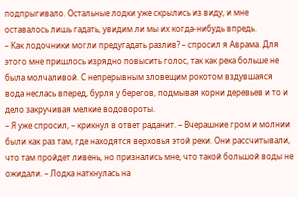подпрыгивало. Остальные лодки уже скрылись из виду, и мне оставалось лишь гадать, увидим ли мы их когда-нибудь впредь.
– Как лодочники могли предугадать разлив? – спросил я Аврама. Для этого мне пришлось изрядно повысить голос, так как река больше не была молчаливой. С непрерывным зловещим рокотом вздувшаяся вода неслась вперед, бурля у берегов, подмывая корни деревьев и то и дело закручивая мелкие водовороты.
– Я уже спросил, – крикнул в ответ раданит. – Вчерашние гром и молнии были как раз там, где находятся верховья этой реки. Они рассчитывали, что там пройдет ливень, но признались мне, что такой большой воды не ожидали. – Лодка наткнулась на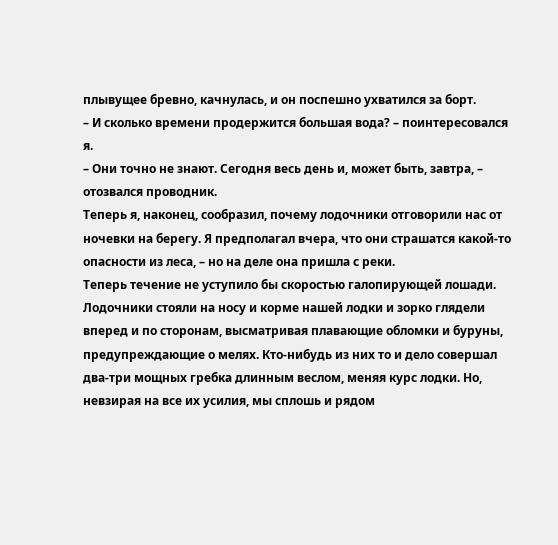плывущее бревно, качнулась, и он поспешно ухватился за борт.
– И сколько времени продержится большая вода? – поинтересовался я.
– Они точно не знают. Сегодня весь день и, может быть, завтра, – отозвался проводник.
Теперь я, наконец, сообразил, почему лодочники отговорили нас от ночевки на берегу. Я предполагал вчера, что они страшатся какой-то опасности из леса, – но на деле она пришла с реки.
Теперь течение не уступило бы скоростью галопирующей лошади. Лодочники стояли на носу и корме нашей лодки и зорко глядели вперед и по сторонам, высматривая плавающие обломки и буруны, предупреждающие о мелях. Кто-нибудь из них то и дело совершал два-три мощных гребка длинным веслом, меняя курс лодки. Но, невзирая на все их усилия, мы сплошь и рядом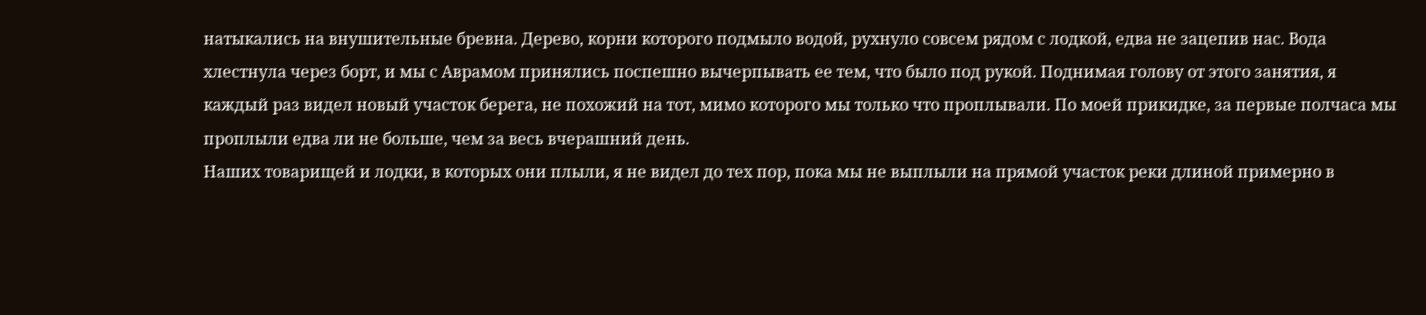натыкались на внушительные бревна. Дерево, корни которого подмыло водой, рухнуло совсем рядом с лодкой, едва не зацепив нас. Вода хлестнула через борт, и мы с Аврамом принялись поспешно вычерпывать ее тем, что было под рукой. Поднимая голову от этого занятия, я каждый раз видел новый участок берега, не похожий на тот, мимо которого мы только что проплывали. По моей прикидке, за первые полчаса мы проплыли едва ли не больше, чем за весь вчерашний день.
Наших товарищей и лодки, в которых они плыли, я не видел до тех пор, пока мы не выплыли на прямой участок реки длиной примерно в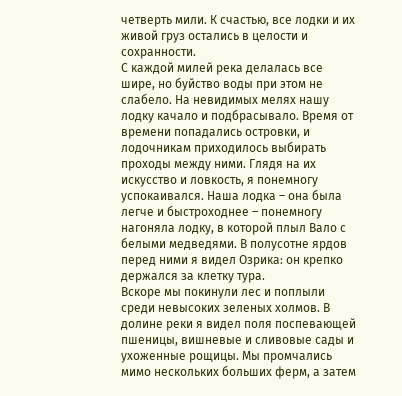четверть мили. К счастью, все лодки и их живой груз остались в целости и сохранности.
С каждой милей река делалась все шире, но буйство воды при этом не слабело. На невидимых мелях нашу лодку качало и подбрасывало. Время от времени попадались островки, и лодочникам приходилось выбирать проходы между ними. Глядя на их искусство и ловкость, я понемногу успокаивался. Наша лодка – она была легче и быстроходнее – понемногу нагоняла лодку, в которой плыл Вало с белыми медведями. В полусотне ярдов перед ними я видел Озрика: он крепко держался за клетку тура.
Вскоре мы покинули лес и поплыли среди невысоких зеленых холмов. В долине реки я видел поля поспевающей пшеницы, вишневые и сливовые сады и ухоженные рощицы. Мы промчались мимо нескольких больших ферм, а затем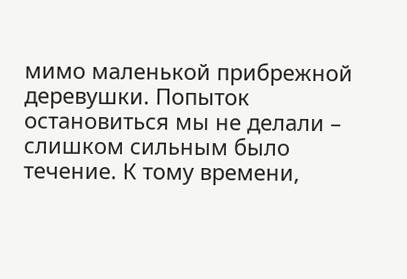мимо маленькой прибрежной деревушки. Попыток остановиться мы не делали – слишком сильным было течение. К тому времени,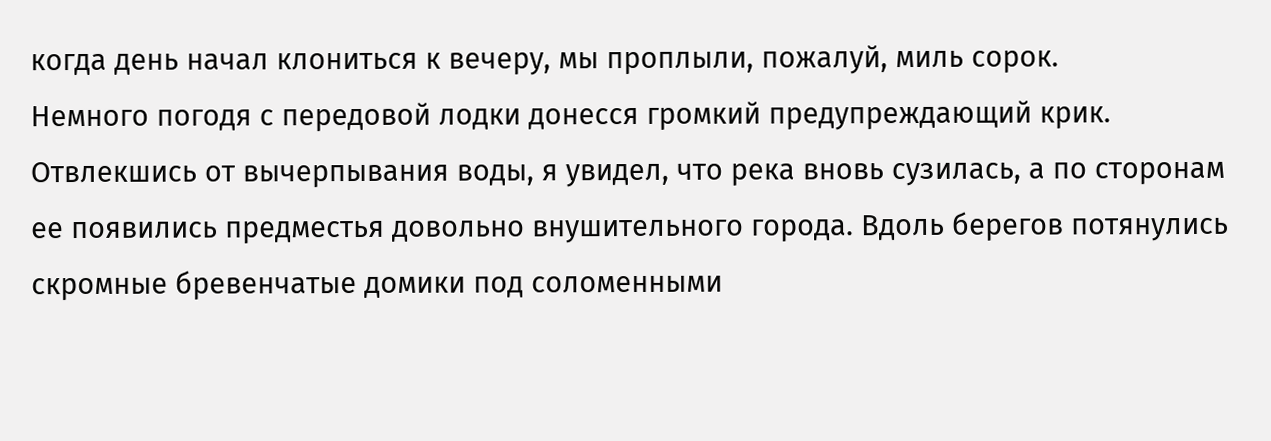когда день начал клониться к вечеру, мы проплыли, пожалуй, миль сорок.
Немного погодя с передовой лодки донесся громкий предупреждающий крик. Отвлекшись от вычерпывания воды, я увидел, что река вновь сузилась, а по сторонам ее появились предместья довольно внушительного города. Вдоль берегов потянулись скромные бревенчатые домики под соломенными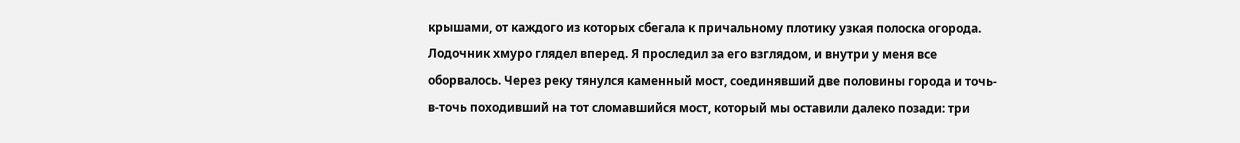крышами, от каждого из которых сбегала к причальному плотику узкая полоска огорода. Лодочник хмуро глядел вперед. Я проследил за его взглядом, и внутри у меня все оборвалось. Через реку тянулся каменный мост, соединявший две половины города и точь-в-точь походивший на тот сломавшийся мост, который мы оставили далеко позади: три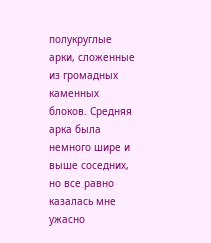полукруглые арки, сложенные из громадных каменных блоков. Средняя арка была немного шире и выше соседних, но все равно казалась мне ужасно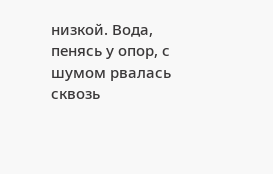низкой. Вода, пенясь у опор, с шумом рвалась сквозь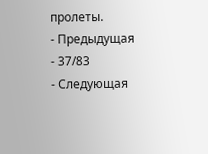пролеты.
- Предыдущая
- 37/83
- Следующая